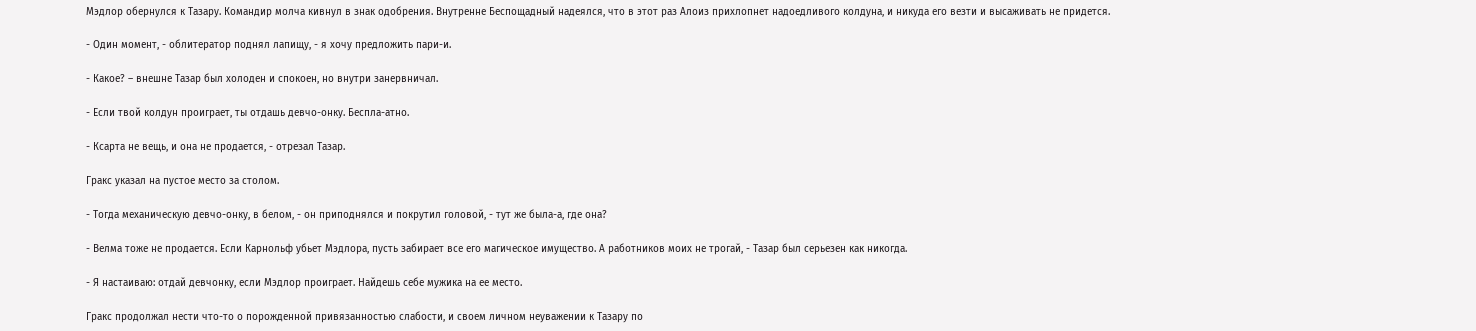Мэдлор обернулся к Тазару. Командир молча кивнул в знак одобрения. Внутренне Беспощадный надеялся, что в этот раз Алоиз прихлопнет надоедливого колдуна, и никуда его везти и высаживать не придется.

- Один момент, - облитератор поднял лапищу, - я хочу предложить пари-и.

- Какое? – внешне Тазар был холоден и спокоен, но внутри занервничал.

- Если твой колдун проиграет, ты отдашь девчо-онку. Беспла-атно.

- Ксарта не вещь, и она не продается, - отрезал Тазар.

Гракс указал на пустое место за столом.

- Тогда механическую девчо-онку, в белом, - он приподнялся и покрутил головой, - тут же была-а, где она?

- Велма тоже не продается. Если Карнольф убьет Мэдлора, пусть забирает все его магическое имущество. А работников моих не трогай, - Тазар был серьезен как никогда.

- Я настаиваю: отдай девчонку, если Мэдлор проиграет. Найдешь себе мужика на ее место.

Гракс продолжал нести что-то о порожденной привязанностью слабости, и своем личном неуважении к Тазару по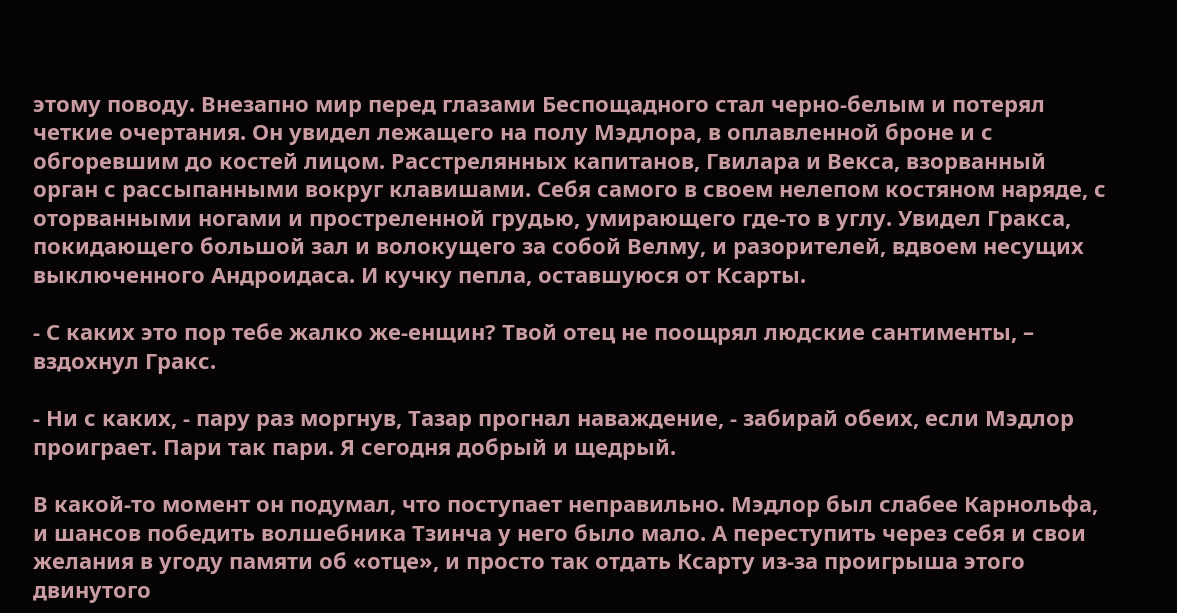этому поводу. Внезапно мир перед глазами Беспощадного стал черно-белым и потерял четкие очертания. Он увидел лежащего на полу Мэдлора, в оплавленной броне и с обгоревшим до костей лицом. Расстрелянных капитанов, Гвилара и Векса, взорванный орган с рассыпанными вокруг клавишами. Себя самого в своем нелепом костяном наряде, с оторванными ногами и простреленной грудью, умирающего где-то в углу. Увидел Гракса, покидающего большой зал и волокущего за собой Велму, и разорителей, вдвоем несущих выключенного Андроидаса. И кучку пепла, оставшуюся от Ксарты.

- С каких это пор тебе жалко же-енщин? Твой отец не поощрял людские сантименты, – вздохнул Гракс.

- Ни с каких, - пару раз моргнув, Тазар прогнал наваждение, - забирай обеих, если Мэдлор проиграет. Пари так пари. Я сегодня добрый и щедрый.

В какой-то момент он подумал, что поступает неправильно. Мэдлор был слабее Карнольфа, и шансов победить волшебника Тзинча у него было мало. А переступить через себя и свои желания в угоду памяти об «отце», и просто так отдать Ксарту из-за проигрыша этого двинутого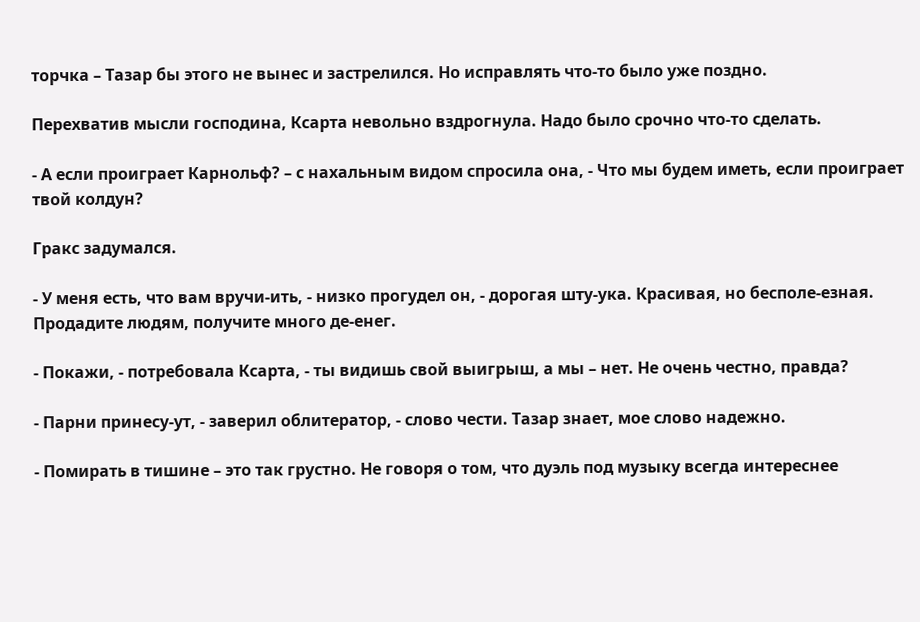торчка – Тазар бы этого не вынес и застрелился. Но исправлять что-то было уже поздно.

Перехватив мысли господина, Ксарта невольно вздрогнула. Надо было срочно что-то сделать.

- А если проиграет Карнольф? – с нахальным видом спросила она, - Что мы будем иметь, если проиграет твой колдун?

Гракс задумался.

- У меня есть, что вам вручи-ить, - низко прогудел он, - дорогая шту-ука. Красивая, но бесполе-езная. Продадите людям, получите много де-енег.

- Покажи, - потребовала Ксарта, - ты видишь свой выигрыш, а мы – нет. Не очень честно, правда?

- Парни принесу-ут, - заверил облитератор, - слово чести. Тазар знает, мое слово надежно.

- Помирать в тишине – это так грустно. Не говоря о том, что дуэль под музыку всегда интереснее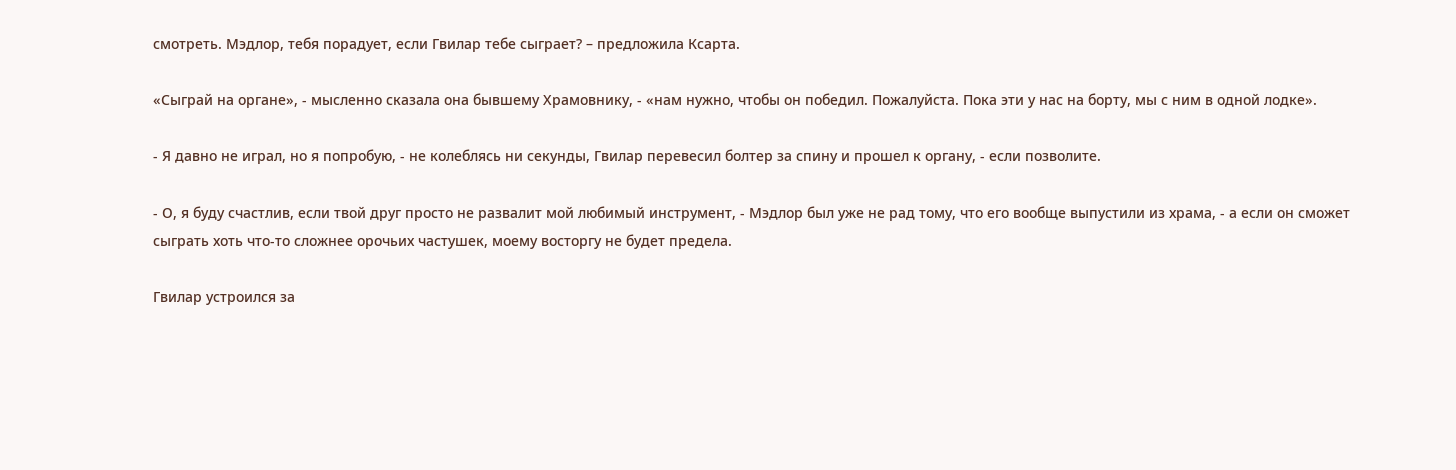смотреть. Мэдлор, тебя порадует, если Гвилар тебе сыграет? – предложила Ксарта.

«Сыграй на органе», - мысленно сказала она бывшему Храмовнику, - «нам нужно, чтобы он победил. Пожалуйста. Пока эти у нас на борту, мы с ним в одной лодке».

- Я давно не играл, но я попробую, - не колеблясь ни секунды, Гвилар перевесил болтер за спину и прошел к органу, - если позволите.

- О, я буду счастлив, если твой друг просто не развалит мой любимый инструмент, - Мэдлор был уже не рад тому, что его вообще выпустили из храма, - а если он сможет сыграть хоть что-то сложнее орочьих частушек, моему восторгу не будет предела.

Гвилар устроился за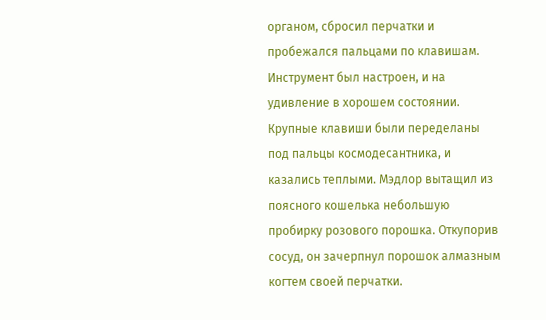органом, сбросил перчатки и пробежался пальцами по клавишам. Инструмент был настроен, и на удивление в хорошем состоянии. Крупные клавиши были переделаны под пальцы космодесантника, и казались теплыми. Мэдлор вытащил из поясного кошелька небольшую пробирку розового порошка. Откупорив сосуд, он зачерпнул порошок алмазным когтем своей перчатки.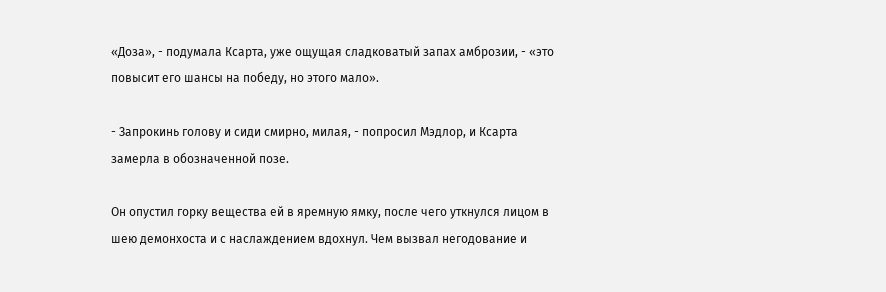«Доза», - подумала Ксарта, уже ощущая сладковатый запах амброзии, - «это повысит его шансы на победу, но этого мало».

- Запрокинь голову и сиди смирно, милая, - попросил Мэдлор, и Ксарта замерла в обозначенной позе.

Он опустил горку вещества ей в яремную ямку, после чего уткнулся лицом в шею демонхоста и с наслаждением вдохнул. Чем вызвал негодование и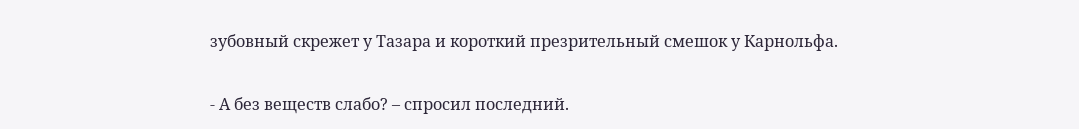зубовный скрежет у Тазара и короткий презрительный смешок у Карнольфа.

- А без веществ слабо? – спросил последний.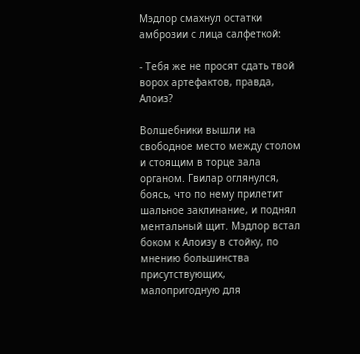Мэдлор смахнул остатки амброзии с лица салфеткой:

- Тебя же не просят сдать твой ворох артефактов, правда, Алоиз?

Волшебники вышли на свободное место между столом и стоящим в торце зала органом. Гвилар оглянулся, боясь, что по нему прилетит шальное заклинание, и поднял ментальный щит. Мэдлор встал боком к Алоизу в стойку, по мнению большинства присутствующих, малопригодную для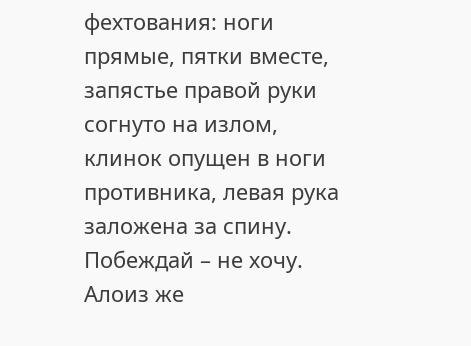фехтования: ноги прямые, пятки вместе, запястье правой руки согнуто на излом, клинок опущен в ноги противника, левая рука заложена за спину. Побеждай – не хочу. Алоиз же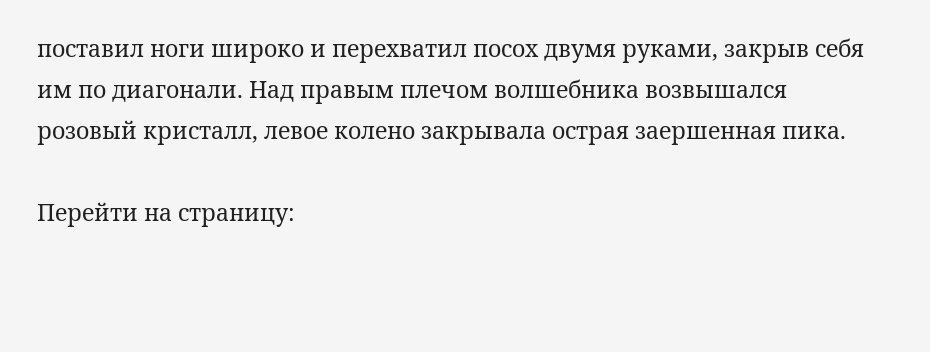поставил ноги широко и перехватил посох двумя руками, закрыв себя им по диагонали. Над правым плечом волшебника возвышался розовый кристалл, левое колено закрывала острая заершенная пика.

Перейти на страницу: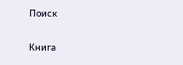Поиск

Книга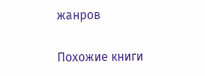жанров

Похожие книги